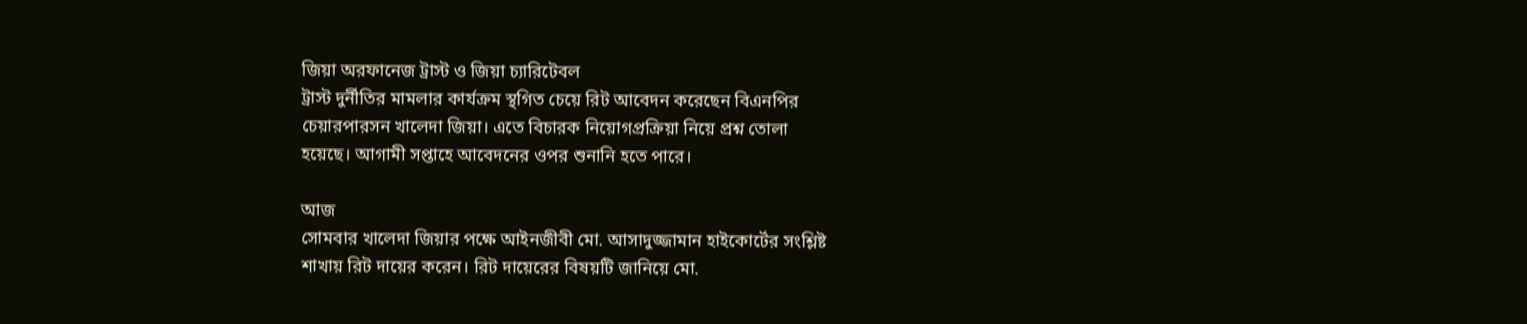জিয়া অরফানেজ ট্রাস্ট ও জিয়া চ্যারিটেবল
ট্রাস্ট দুর্নীতির মামলার কার্যক্রম স্থগিত চেয়ে রিট আবেদন করেছেন বিএনপির
চেয়ারপারসন খালেদা জিয়া। এতে বিচারক নিয়োগপ্রক্রিয়া নিয়ে প্রশ্ন তোলা
হয়েছে। আগামী সপ্তাহে আবেদনের ওপর শুনানি হতে পারে।

আজ
সোমবার খালেদা জিয়ার পক্ষে আইনজীবী মো. আসাদুজ্জামান হাইকোর্টের সংশ্লিষ্ট
শাখায় রিট দায়ের করেন। রিট দায়েরের বিষয়টি জানিয়ে মো.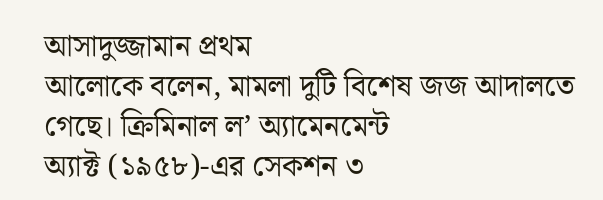আসাদুজ্জামান প্রথম
আলোকে বলেন, মামলা দুটি বিশেষ জজ আদালতে গেছে। ক্রিমিনাল ল’ অ্যামেনমেন্ট
অ্যাক্ট (১৯৫৮)-এর সেকশন ৩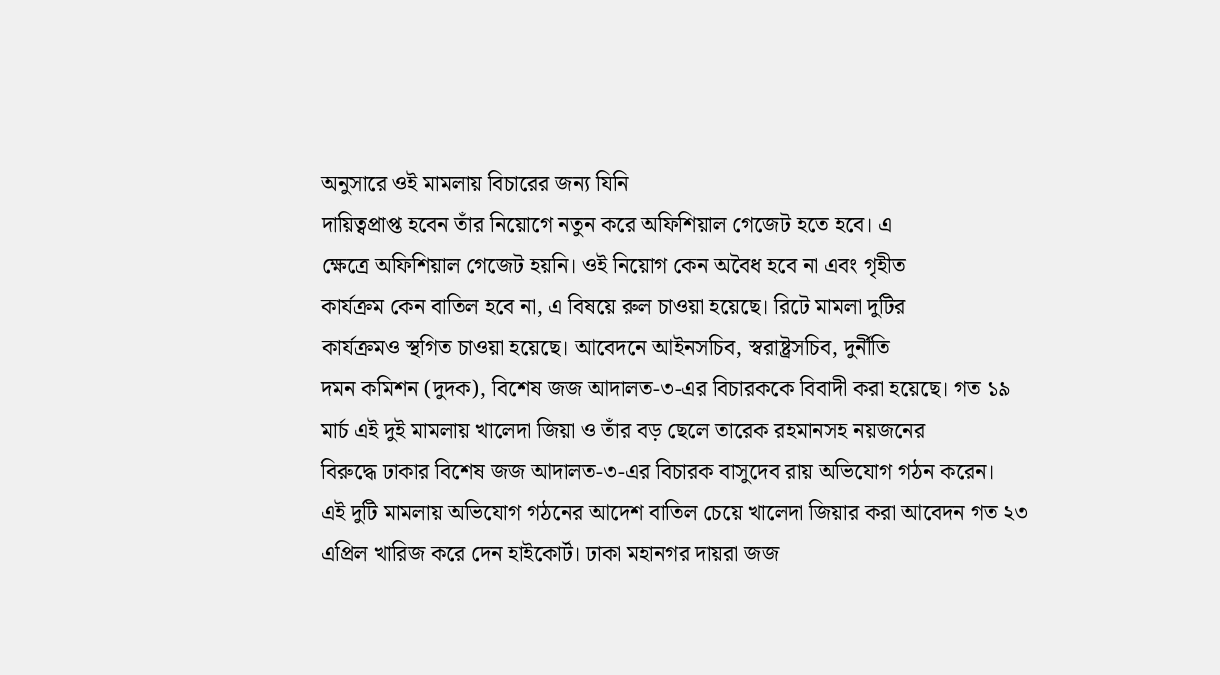অনুসারে ওই মামলায় বিচারের জন্য যিনি
দায়িত্বপ্রাপ্ত হবেন তাঁর নিয়োগে নতুন করে অফিশিয়াল গেজেট হতে হবে। এ
ক্ষেত্রে অফিশিয়াল গেজেট হয়নি। ওই নিয়োগ কেন অবৈধ হবে না এবং গৃহীত
কার্যক্রম কেন বাতিল হবে না, এ বিষয়ে রুল চাওয়া হয়েছে। রিটে মামলা দুটির
কার্যক্রমও স্থগিত চাওয়া হয়েছে। আবেদনে আইনসচিব, স্বরাষ্ট্রসচিব, দুর্নীতি
দমন কমিশন (দুদক), বিশেষ জজ আদালত-৩-এর বিচারককে বিবাদী করা হয়েছে। গত ১৯
মার্চ এই দুই মামলায় খালেদা জিয়া ও তাঁর বড় ছেলে তারেক রহমানসহ নয়জনের
বিরুদ্ধে ঢাকার বিশেষ জজ আদালত-৩-এর বিচারক বাসুদেব রায় অভিযোগ গঠন করেন।
এই দুটি মামলায় অভিযোগ গঠনের আদেশ বাতিল চেয়ে খালেদা জিয়ার করা আবেদন গত ২৩
এপ্রিল খারিজ করে দেন হাইকোর্ট। ঢাকা মহানগর দায়রা জজ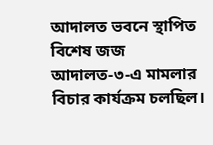আদালত ভবনে স্থাপিত
বিশেষ জজ আদালত-৩-এ মামলার বিচার কার্যক্রম চলছিল।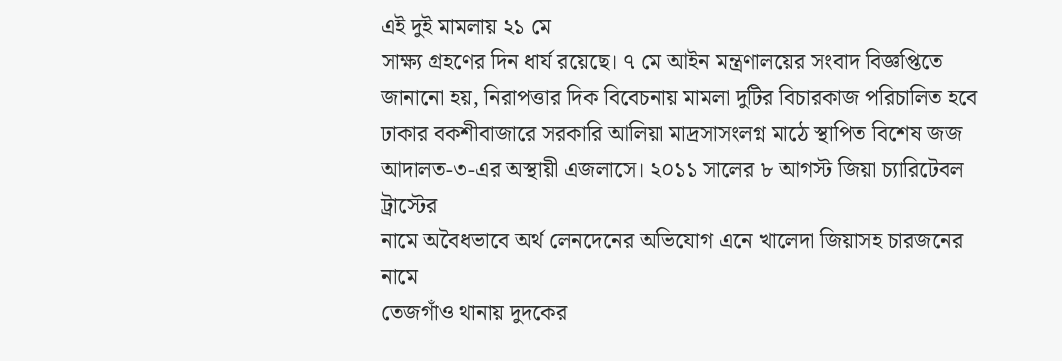এই দুই মামলায় ২১ মে
সাক্ষ্য গ্রহণের দিন ধার্য রয়েছে। ৭ মে আইন মন্ত্রণালয়ের সংবাদ বিজ্ঞপ্তিতে
জানানো হয়, নিরাপত্তার দিক বিবেচনায় মামলা দুটির বিচারকাজ পরিচালিত হবে
ঢাকার বকশীবাজারে সরকারি আলিয়া মাদ্রসাসংলগ্ন মাঠে স্থাপিত বিশেষ জজ
আদালত-৩-এর অস্থায়ী এজলাসে। ২০১১ সালের ৮ আগস্ট জিয়া চ্যারিটেবল ট্রাস্টের
নামে অবৈধভাবে অর্থ লেনদেনের অভিযোগ এনে খালেদা জিয়াসহ চারজনের নামে
তেজগাঁও থানায় দুদকের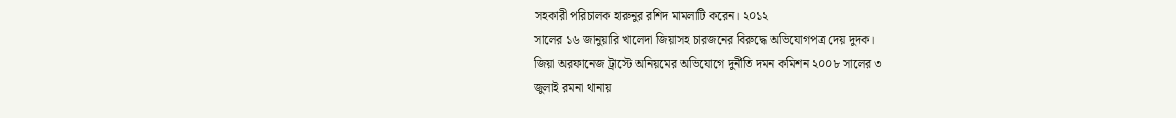সহকারী পরিচালক হারুনুর রশিদ মামলাটি করেন। ২০১২
সালের ১৬ জানুয়ারি খালেদা জিয়াসহ চারজনের বিরুদ্ধে অভিযোগপত্র দেয় দুদক।
জিয়া অরফানেজ ট্রাস্টে অনিয়মের অভিযোগে দুর্নীতি দমন কমিশন ২০০৮ সালের ৩
জুলাই রমনা থানায়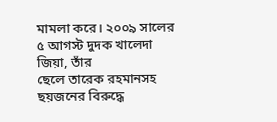মামলা করে। ২০০৯ সালের ৫ আগস্ট দুদক খালেদা জিয়া, তাঁর
ছেলে তারেক রহমানসহ ছয়জনের বিরুদ্ধে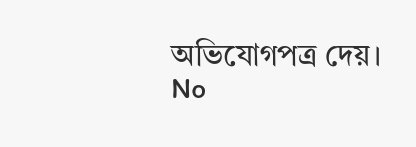অভিযোগপত্র দেয়।
No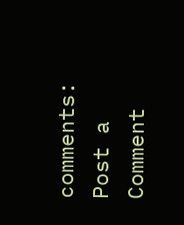comments:
Post a Comment